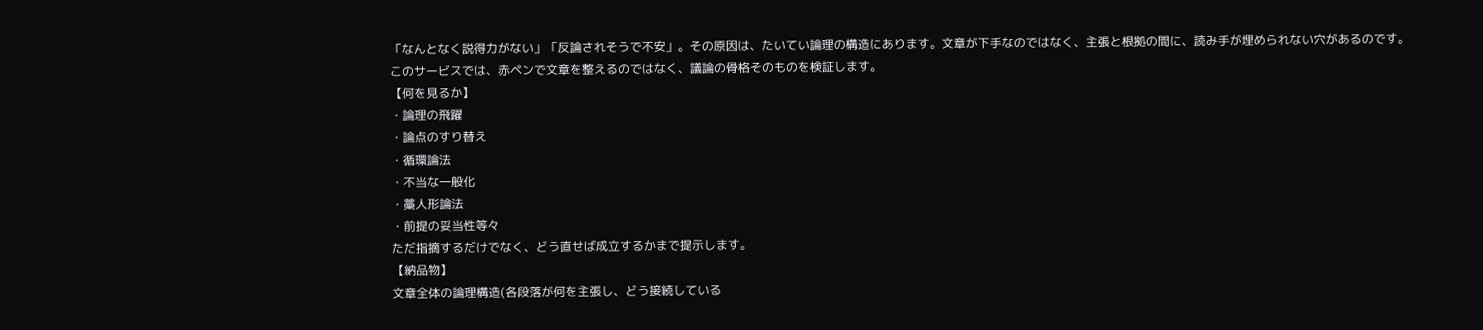「なんとなく説得力がない」「反論されそうで不安」。その原因は、たいてい論理の構造にあります。文章が下手なのではなく、主張と根拠の間に、読み手が埋められない穴があるのです。
このサービスでは、赤ペンで文章を整えるのではなく、議論の骨格そのものを検証します。
【何を見るか】
・論理の飛躍
・論点のすり替え
・循環論法
・不当な一般化
・藁人形論法
・前提の妥当性等々
ただ指摘するだけでなく、どう直せば成立するかまで提示します。
【納品物】
文章全体の論理構造(各段落が何を主張し、どう接続している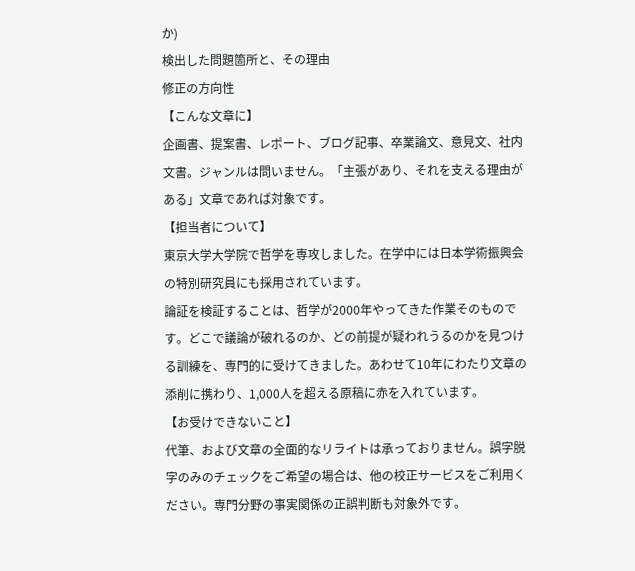か)
検出した問題箇所と、その理由
修正の方向性
【こんな文章に】
企画書、提案書、レポート、ブログ記事、卒業論文、意見文、社内文書。ジャンルは問いません。「主張があり、それを支える理由がある」文章であれば対象です。
【担当者について】
東京大学大学院で哲学を専攻しました。在学中には日本学術振興会の特別研究員にも採用されています。
論証を検証することは、哲学が2000年やってきた作業そのものです。どこで議論が破れるのか、どの前提が疑われうるのかを見つける訓練を、専門的に受けてきました。あわせて10年にわたり文章の添削に携わり、1,000人を超える原稿に赤を入れています。
【お受けできないこと】
代筆、および文章の全面的なリライトは承っておりません。誤字脱字のみのチェックをご希望の場合は、他の校正サービスをご利用ください。専門分野の事実関係の正誤判断も対象外です。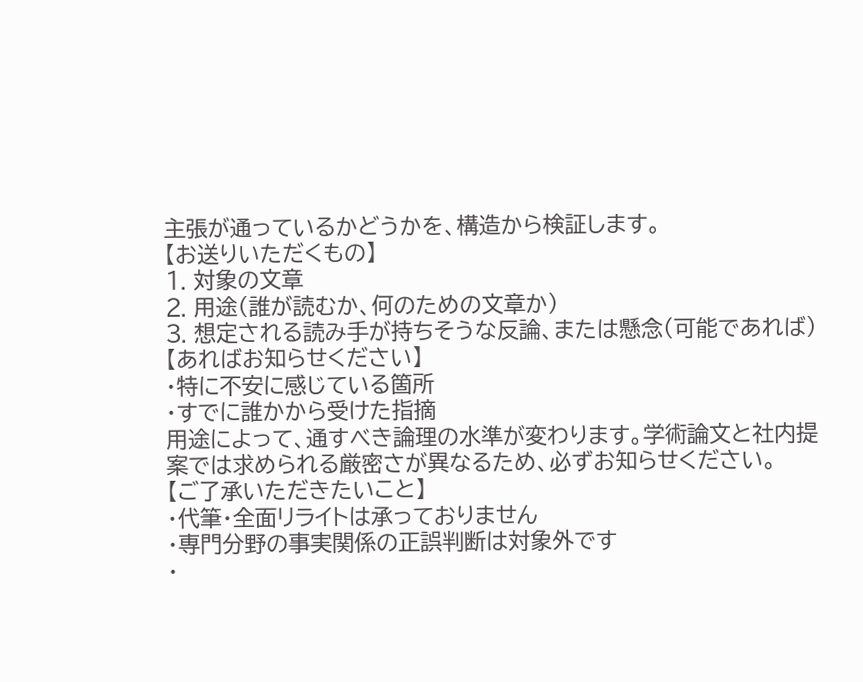主張が通っているかどうかを、構造から検証します。
【お送りいただくもの】
⒈ 対象の文章
⒉ 用途(誰が読むか、何のための文章か)
⒊ 想定される読み手が持ちそうな反論、または懸念(可能であれば)
【あればお知らせください】
・特に不安に感じている箇所
・すでに誰かから受けた指摘
用途によって、通すべき論理の水準が変わります。学術論文と社内提案では求められる厳密さが異なるため、必ずお知らせください。
【ご了承いただきたいこと】
・代筆・全面リライトは承っておりません
・専門分野の事実関係の正誤判断は対象外です
・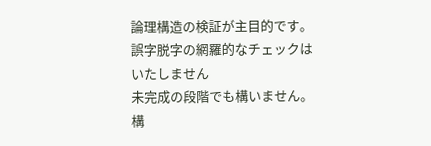論理構造の検証が主目的です。誤字脱字の網羅的なチェックはいたしません
未完成の段階でも構いません。構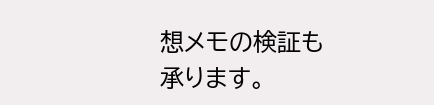想メモの検証も承ります。